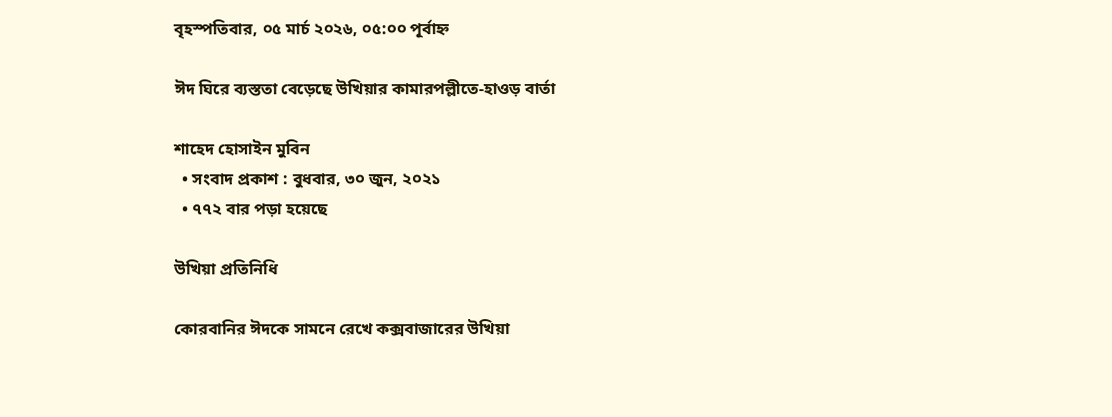বৃহস্পতিবার, ০৫ মার্চ ২০২৬, ০৫:০০ পূর্বাহ্ন

ঈদ ঘিরে ব্যস্ততা বেড়েছে উখিয়ার কামারপল্লীতে-হাওড় বার্তা

শাহেদ হোসাইন মুবিন
  • সংবাদ প্রকাশ : বুধবার, ৩০ জুন, ২০২১
  • ৭৭২ বার পড়া হয়েছে

উখিয়া প্রতিনিধি

কোরবানির ঈদকে সামনে রেখে কক্সবাজারের উখিয়া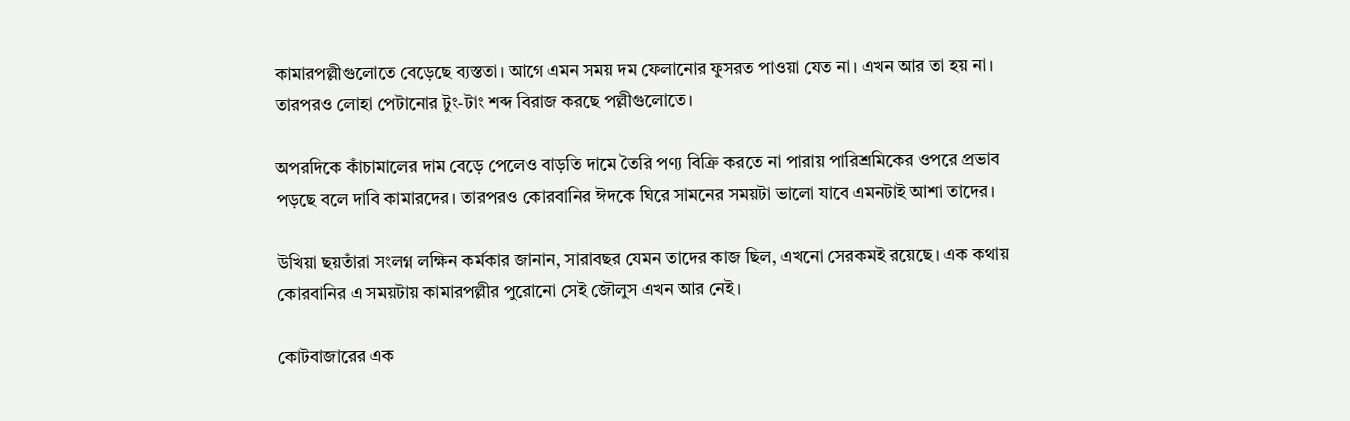কামারপল্লীগুলোতে বেড়েছে ব্যস্ততা। আগে এমন সময় দম ফেলানোর ফুসরত পাওয়া যেত না। এখন আর তা হয় না। তারপরও লোহা পেটানোর টুং-টাং শব্দ বিরাজ করছে পল্লীগুলোতে।

অপরদিকে কাঁচামালের দাম বেড়ে পেলেও বাড়তি দামে তৈরি পণ্য বিক্রি করতে না পারায় পারিশ্রমিকের ওপরে প্রভাব পড়ছে বলে দাবি কামারদের। তারপরও কোরবানির ঈদকে ঘিরে সামনের সময়টা ভালো যাবে এমনটাই আশা তাদের।

উখিয়া ছয়তাঁরা সংলগ্ন লক্ষিন কর্মকার জানান, সারাবছর যেমন তাদের কাজ ছিল, এখনো সেরকমই রয়েছে। এক কথায় কোরবানির এ সময়টায় কামারপল্লীর পুরোনো সেই জৌলুস এখন আর নেই।

কোটবাজারের এক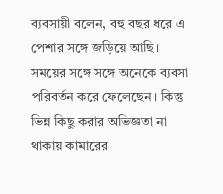ব্যবসায়ী বলেন, বহু বছর ধরে এ পেশার সঙ্গে জড়িয়ে আছি। সময়ের সঙ্গে সঙ্গে অনেকে ব্যবসা পরিবর্তন করে ফেলেছেন। কিন্তু ভিন্ন কিছু করার অভিজ্ঞতা না থাকায় কামারের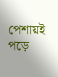পেশায়ই পড়ে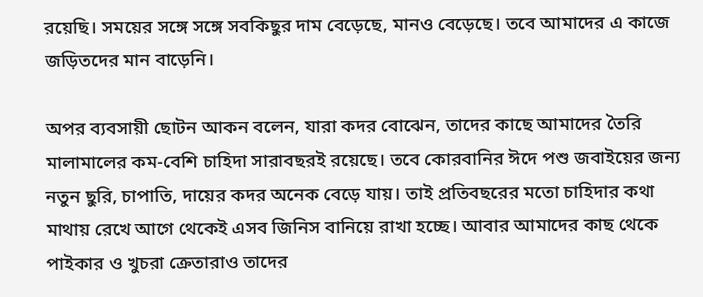রয়েছি। সময়ের সঙ্গে সঙ্গে সবকিছুর দাম বেড়েছে, মানও বেড়েছে। তবে আমাদের এ কাজে জড়িতদের মান বাড়েনি।

অপর ব্যবসায়ী ছোটন আকন বলেন, যারা কদর বোঝেন, তাদের কাছে আমাদের তৈরি মালামালের কম-বেশি চাহিদা সারাবছরই রয়েছে। তবে কোরবানির ঈদে পশু জবাইয়ের জন্য নতুন ছুরি, চাপাতি, দায়ের কদর অনেক বেড়ে যায়। তাই প্রতিবছরের মতো চাহিদার কথা মাথায় রেখে আগে থেকেই এসব জিনিস বানিয়ে রাখা হচ্ছে। আবার আমাদের কাছ থেকে পাইকার ও খুচরা ক্রেতারাও তাদের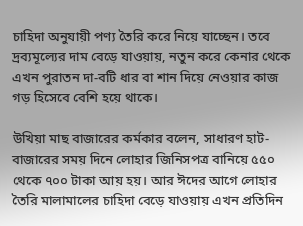চাহিদা অনুযায়ী পণ্য তৈরি করে নিয়ে যাচ্ছেন। তবে দ্রব্যমূল্যের দাম বেড়ে যাওয়ায়, নতুন করে কেনার থেকে এখন পুরাতন দা-বটি ধার বা শান দিয়ে নেওয়ার কাজ গড় হিসেবে বেশি হয়ে থাকে।

উখিয়া মাছ বাজারের কর্মকার বলেন, সাধারণ হাট-বাজারের সময় দিনে লোহার জিনিসপত্র বানিয়ে ৫৫০ থেকে ৭০০ টাকা আয় হয়। আর ঈদের আগে লোহার তৈরি মালামালের চাহিদা বেড়ে যাওয়ায় এখন প্রতিদিন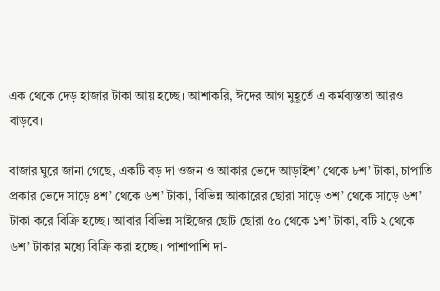এক থেকে দেড় হাজার টাকা আয় হচ্ছে। আশাকরি, ঈদের আগ মুহূর্তে এ কর্মব্যস্ততা আরও বাড়বে।

বাজার ঘুরে জানা গেছে, একটি বড় দা ওজন ও আকার ভেদে আড়াইশ’ থেকে ৮শ’ টাকা, চাপাতি প্রকার ভেদে সাড়ে ৪শ’ থেকে ৬শ’ টাকা, বিভিন্ন আকারের ছোরা সাড়ে ৩শ’ থেকে সাড়ে ৬শ’ টাকা করে বিক্রি হচ্ছে। আবার বিভিন্ন সাইজের ছোট ছোরা ৫০ থেকে ১শ’ টাকা, বটি ২ থেকে ৬শ’ টাকার মধ্যে বিক্রি করা হচ্ছে। পাশাপাশি দা-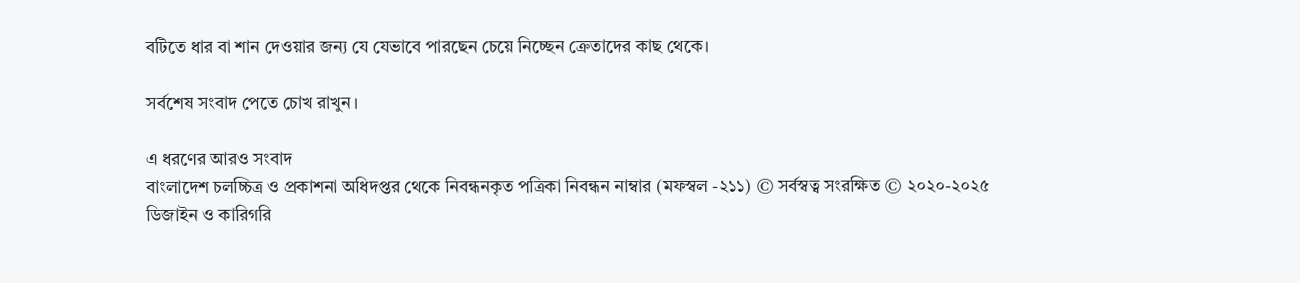বটিতে ধার বা শান দেওয়ার জন্য যে যেভাবে পারছেন চেয়ে নিচ্ছেন ক্রেতাদের কাছ থেকে।

সর্বশেষ সংবাদ পেতে চোখ রাখুন।

এ ধরণের আরও সংবাদ
বাংলাদেশ চলচ্চিত্র ও প্রকাশনা অধিদপ্তর থেকে নিবন্ধনকৃত পত্রিকা নিবন্ধন নাম্বার (মফস্বল -২১১) © সর্বস্বত্ব সংরক্ষিত © ২০২০-২০২৫
ডিজাইন ও কারিগরি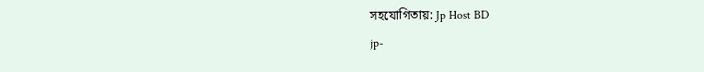সহযোগিতায়: Jp Host BD
jp-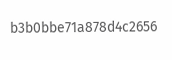b3b0bbe71a878d4c2656